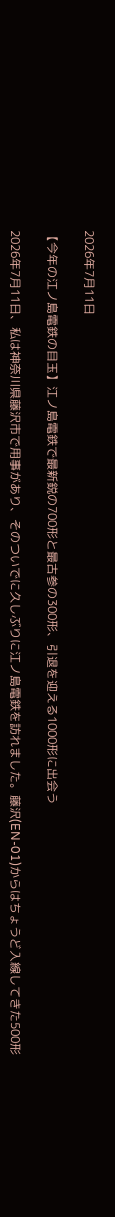2026年7月11日

【今年の江ノ島電鉄の目玉】江ノ島電鉄で最新鋭の700形と最古参の300形、引退を迎える1000形に出会う

2026年7月11日、私は神奈川県藤沢市で用事があり、そのついでに久しぶりに江ノ島電鉄を訪れました。藤沢(EN-01)からはちょうど入線してきた500形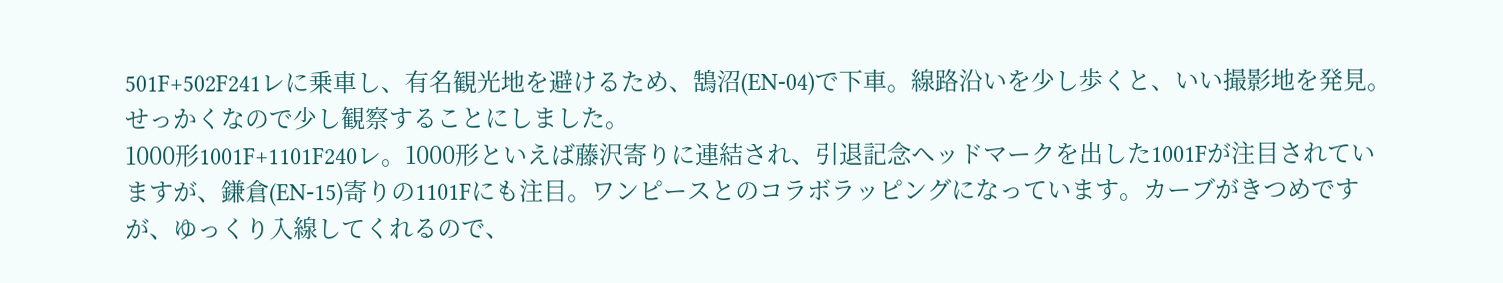501F+502F241レに乗車し、有名観光地を避けるため、鵠沼(EN-04)で下車。線路沿いを少し歩くと、いい撮影地を発見。せっかくなので少し観察することにしました。
1000形1001F+1101F240レ。1000形といえば藤沢寄りに連結され、引退記念ヘッドマークを出した1001Fが注目されていますが、鎌倉(EN-15)寄りの1101Fにも注目。ワンピースとのコラボラッピングになっています。カーブがきつめですが、ゆっくり入線してくれるので、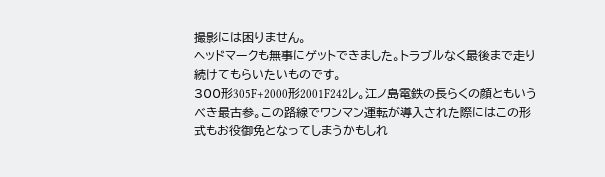撮影には困りません。
ヘッドマークも無事にゲットできました。トラブルなく最後まで走り続けてもらいたいものです。
300形305F+2000形2001F242レ。江ノ島電鉄の長らくの顔ともいうべき最古参。この路線でワンマン運転が導入された際にはこの形式もお役御免となってしまうかもしれ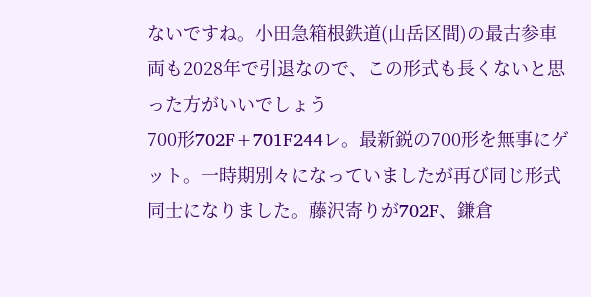ないですね。小田急箱根鉄道(山岳区間)の最古参車両も2028年で引退なので、この形式も長くないと思った方がいいでしょう
700形702F+701F244レ。最新鋭の700形を無事にゲット。一時期別々になっていましたが再び同じ形式同士になりました。藤沢寄りが702F、鎌倉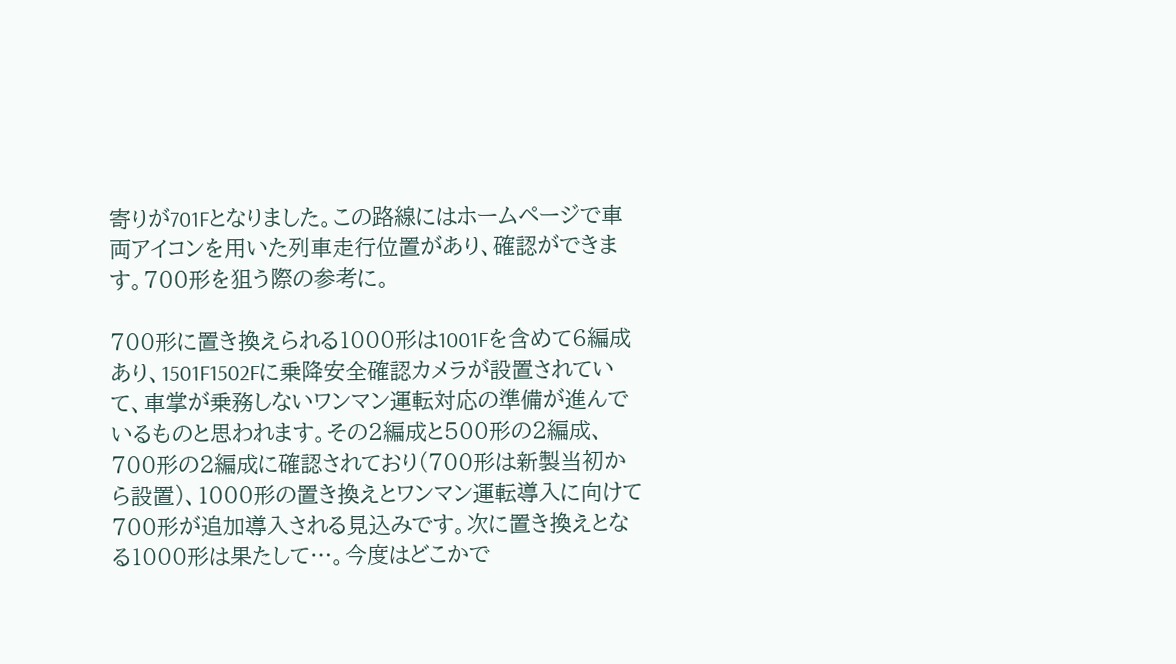寄りが701Fとなりました。この路線にはホームページで車両アイコンを用いた列車走行位置があり、確認ができます。700形を狙う際の参考に。

700形に置き換えられる1000形は1001Fを含めて6編成あり、1501F1502Fに乗降安全確認カメラが設置されていて、車掌が乗務しないワンマン運転対応の準備が進んでいるものと思われます。その2編成と500形の2編成、700形の2編成に確認されており(700形は新製当初から設置)、1000形の置き換えとワンマン運転導入に向けて700形が追加導入される見込みです。次に置き換えとなる1000形は果たして…。今度はどこかで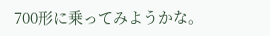700形に乗ってみようかな。